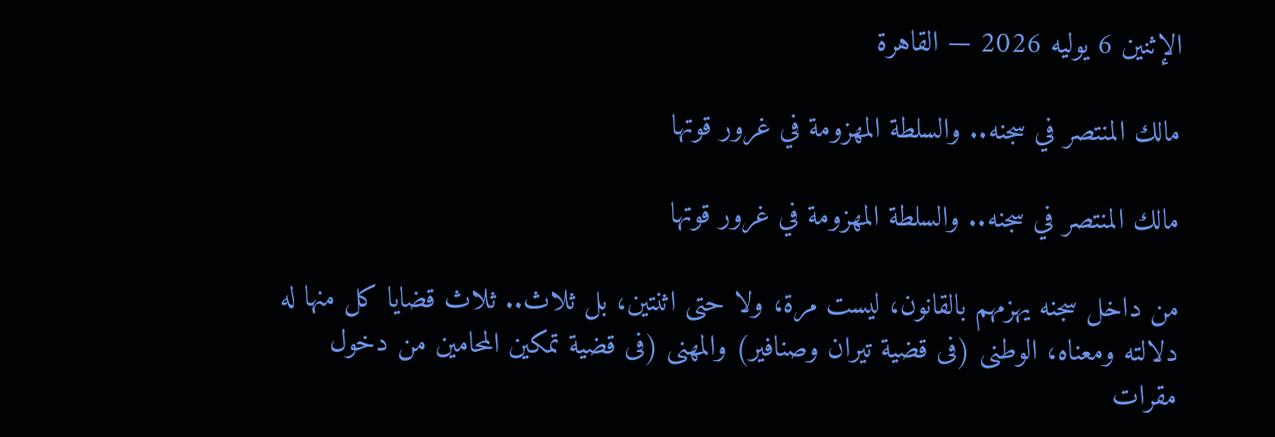الإثنين 6 يوليه 2026 — القاهرة

مالك المنتصر في سجنه.. والسلطة المهزومة في غرور قوتها

مالك المنتصر في سجنه.. والسلطة المهزومة في غرور قوتها

من داخل سجنه يهزمهم بالقانون، ليست مرة، ولا حتى اثنتين، بل ثلاث.. ثلاث قضايا كل منها له دلالته ومعناه، الوطنى (فى قضية تيران وصنافير) والمهنى (فى قضية تمكين المحامين من دخول مقرات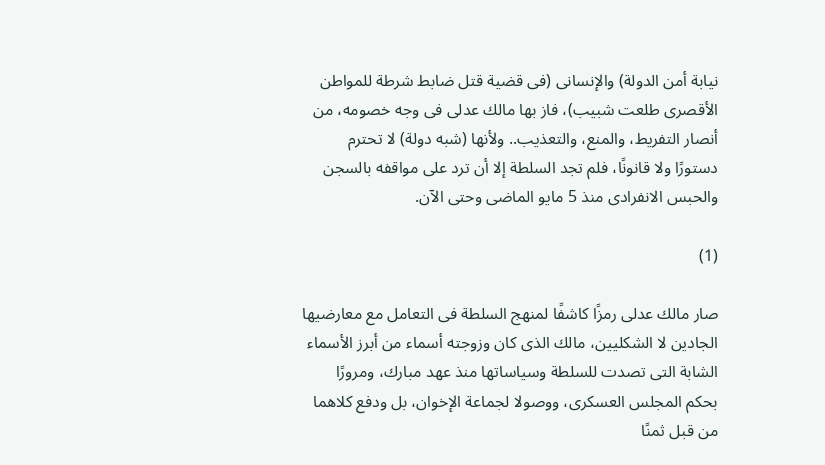نيابة أمن الدولة) والإنسانى (فى قضية قتل ضابط شرطة للمواطن الأقصرى طلعت شبيب)، فاز بها مالك عدلى فى وجه خصومه، من أنصار التفريط، والمنع، والتعذيب.. ولأنها (شبه دولة) لا تحترم دستورًا ولا قانونًا، فلم تجد السلطة إلا أن ترد على مواقفه بالسجن والحبس الانفرادى منذ 5 مايو الماضى وحتى الآن.

(1)

صار مالك عدلى رمزًا كاشفًا لمنهج السلطة فى التعامل مع معارضيها الجادين لا الشكليين، مالك الذى كان وزوجته أسماء من أبرز الأسماء الشابة التى تصدت للسلطة وسياساتها منذ عهد مبارك، ومرورًا بحكم المجلس العسكرى، ووصولا لجماعة الإخوان، بل ودفع كلاهما من قبل ثمنًا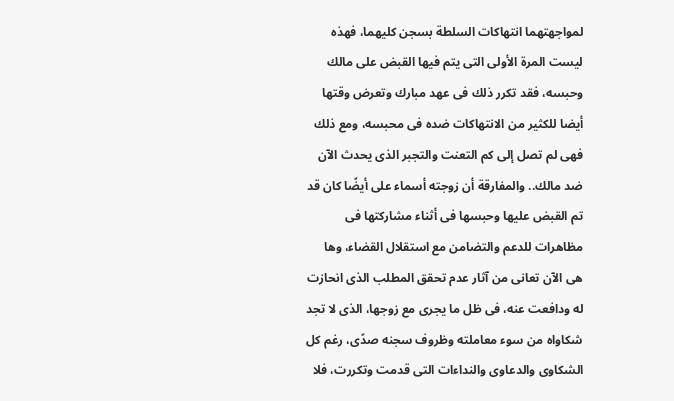لمواجهتهما انتهاكات السلطة بسجن كليهما، فهذه ليست المرة الأولى التى يتم فيها القبض على مالك وحبسه، فقد تكرر ذلك فى عهد مبارك وتعرض وقتها أيضا للكثير من الانتهاكات ضده فى محبسه، ومع ذلك فهى لم تصل إلى كم التعنت والتجبر الذى يحدث الآن ضد مالك.. والمفارقة أن زوجته أسماء على أيضًا كان قد تم القبض عليها وحبسها فى أثناء مشاركتها فى مظاهرات للدعم والتضامن مع استقلال القضاء، وها هى الآن تعانى من آثار عدم تحقق المطلب الذى انحازت له ودافعت عنه، فى ظل ما يجرى مع زوجها، الذى لا تجد شكاواه من سوء معاملته وظروف سجنه صدًى، رغم كل الشكاوى والدعاوى والنداءات التى قدمت وتكررت، فلا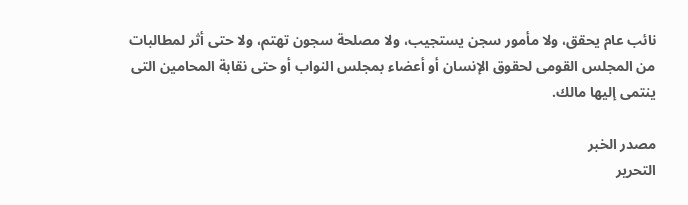نائب عام يحقق، ولا مأمور سجن يستجيب، ولا مصلحة سجون تهتم، ولا حتى أثر لمطالبات من المجلس القومى لحقوق الإنسان أو أعضاء بمجلس النواب أو حتى نقابة المحامين التى ينتمى إليها مالك.

مصدر الخبر
التحرير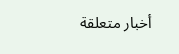أخبار متعلقة